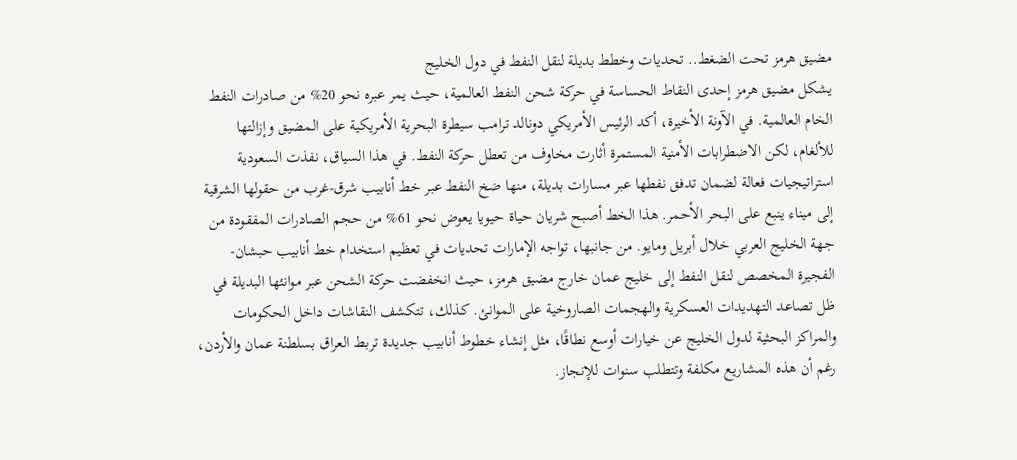مضيق هرمز تحت الضغط.. تحديات وخطط بديلة لنقل النفط في دول الخليج
يشكل مضيق هرمز إحدى النقاط الحساسة في حركة شحن النفط العالمية، حيث يمر عبره نحو 20% من صادرات النفط الخام العالمية. في الآونة الأخيرة، أكد الرئيس الأمريكي دونالد ترامب سيطرة البحرية الأمريكية على المضيق وإزالتها للألغام، لكن الاضطرابات الأمنية المستمرة أثارت مخاوف من تعطل حركة النفط. في هذا السياق، نفذت السعودية استراتيجيات فعالة لضمان تدفق نفطها عبر مسارات بديلة، منها ضخ النفط عبر خط أنابيب شرق-غرب من حقولها الشرقية إلى ميناء ينبع على البحر الأحمر. هذا الخط أصبح شريان حياة حيويا يعوض نحو 61% من حجم الصادرات المفقودة من جهة الخليج العربي خلال أبريل ومايو. من جانبها، تواجه الإمارات تحديات في تعظيم استخدام خط أنابيب حبشان-الفجيرة المخصص لنقل النفط إلى خليج عمان خارج مضيق هرمز، حيث انخفضت حركة الشحن عبر موانئها البديلة في ظل تصاعد التهديدات العسكرية والهجمات الصاروخية على الموانئ. كذلك، تتكشف النقاشات داخل الحكومات والمراكز البحثية لدول الخليج عن خيارات أوسع نطاقًا، مثل إنشاء خطوط أنابيب جديدة تربط العراق بسلطنة عمان والأردن، رغم أن هذه المشاريع مكلفة وتتطلب سنوات للإنجاز.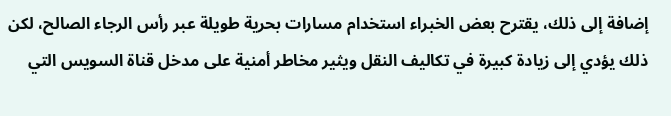إضافة إلى ذلك، يقترح بعض الخبراء استخدام مسارات بحرية طويلة عبر رأس الرجاء الصالح، لكن ذلك يؤدي إلى زيادة كبيرة في تكاليف النقل ويثير مخاطر أمنية على مدخل قناة السويس التي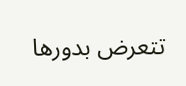تتعرض بدورها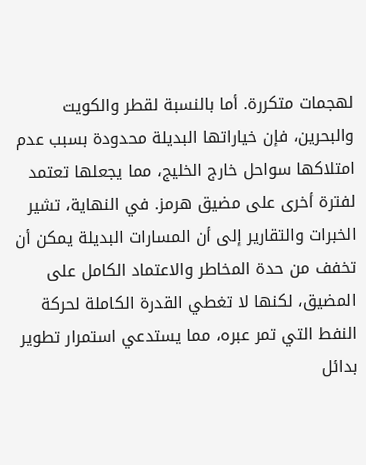لهجمات متكررة. أما بالنسبة لقطر والكويت والبحرين، فإن خياراتها البديلة محدودة بسبب عدم امتلاكها سواحل خارج الخليج، مما يجعلها تعتمد لفترة أخرى على مضيق هرمز. في النهاية، تشير الخبرات والتقارير إلى أن المسارات البديلة يمكن أن تخفف من حدة المخاطر والاعتماد الكامل على المضيق، لكنها لا تغطي القدرة الكاملة لحركة النفط التي تمر عبره، مما يستدعي استمرار تطوير بدائل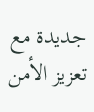جديدة مع تعزيز الأمن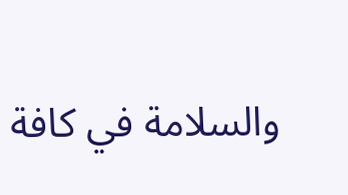والسلامة في كافة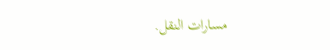مسارات النقل.